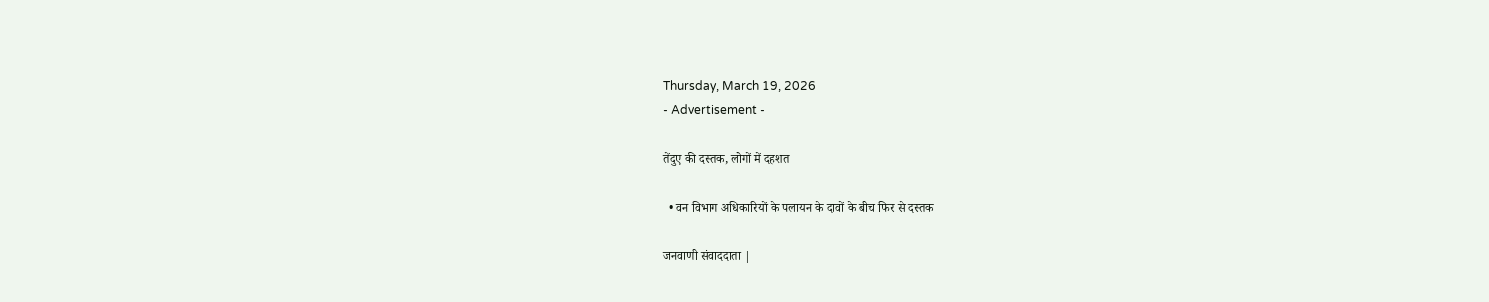Thursday, March 19, 2026
- Advertisement -

तेंदुए की दस्तक, लोगों में दहशत

  • वन विभाग अधिकारियों के पलायन के दावों के बीच फिर से दस्तक

जनवाणी संवाददाता |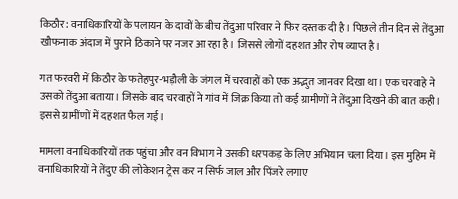किठौर: वनाधिकारियों के पलायन के दावों के बीच तेंदुआ परिवार ने फिर दस्तक दी है। पिछले तीन दिन से तेंदुआ खौफनाक अंदाज में पुराने ठिकाने पर नजर आ रहा है। जिससे लोगों दहशत और रोष व्याप्त है।

गत फरवरी में किठौर के फतेहपुर-भड़ौली के जंगल में चरवाहों को एक अद्भुत जानवर दिखा था। एक चरवाहे ने उसको तेंदुआ बताया। जिसके बाद चरवाहों ने गांव में जिक्र किया तो कई ग्रामीणों ने तेंदुआ दिखने की बात कही। इससे ग्रामींणों में दहशत फैल गई।

मामला वनाधिकारियों तक पहुंचा और वन विभाग ने उसकी धरपकड़ के लिए अभियान चला दिया। इस मुहिम में वनाधिकारियों ने तेंदुए की लोकेशन ट्रेस कर न सिर्फ जाल और पिंजरे लगाए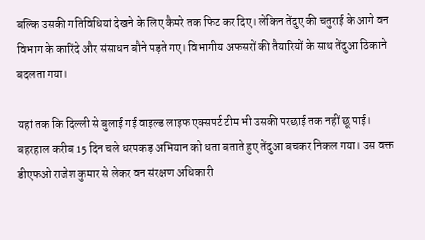बल्कि उसकी गतिविधियां देखने के लिए कैमरे तक फिट कर दिए। लेकिन तेंदुए की चतुराई के आगे वन विभाग के कारिंदे और संसाधन बौने पड़ते गए। विभागीय अफसरों की तैयारियों के साथ तेंदुआ ठिकाने बदलता गया।

यहां तक कि दिल्ली से बुलाई गई वाइल्ड लाइफ एक्सपर्ट टीम भी उसकी परछाई तक नहीं छू पाई। बहरहाल करीब 15 दिन चले धरपकड़ अभियान को धता बताते हुए तेंदुआ बचकर निकल गया। उस वक्त डीएफओ राजेश कुमार से लेकर वन संरक्षण अधिकारी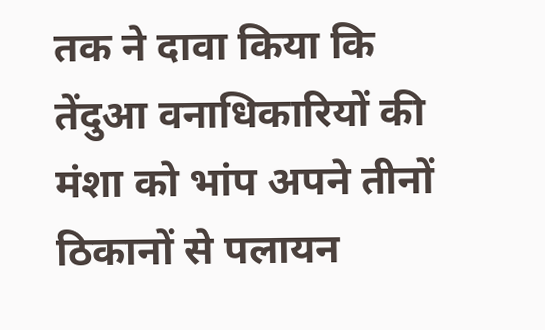तक ने दावा किया कि तेंदुआ वनाधिकारियों की मंशा को भांप अपने तीनों ठिकानों से पलायन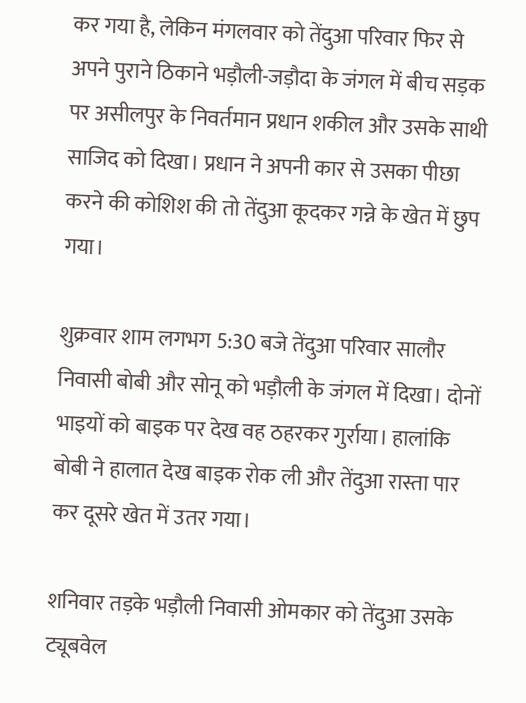कर गया है, लेकिन मंगलवार को तेंदुआ परिवार फिर से अपने पुराने ठिकाने भड़ौली-जड़ौदा के जंगल में बीच सड़क पर असीलपुर के निवर्तमान प्रधान शकील और उसके साथी साजिद को दिखा। प्रधान ने अपनी कार से उसका पीछा करने की कोशिश की तो तेंदुआ कूदकर गन्ने के खेत में छुप गया।

शुक्रवार शाम लगभग 5:30 बजे तेंदुआ परिवार सालौर निवासी बोबी और सोनू को भड़ौली के जंगल में दिखा। दोनों भाइयों को बाइक पर देख वह ठहरकर गुर्राया। हालांकि बोबी ने हालात देख बाइक रोक ली और तेंदुआ रास्ता पार कर दूसरे खेत में उतर गया।

शनिवार तड़के भड़ौली निवासी ओमकार को तेंदुआ उसके ट्यूबवेल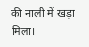की नाली में खड़ा मिला।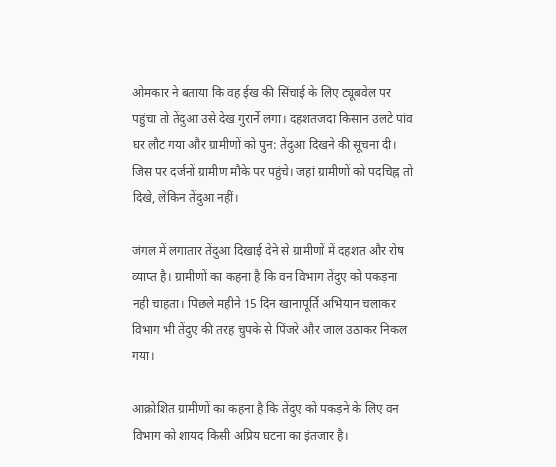ओमकार ने बताया कि वह ईख की सिंचाई के लिए ट्यूबवेल पर पहुंचा तो तेंदुआ उसे देख गुरार्ने लगा। दहशतजदा किसान उलटे पांव घर लौट गया और ग्रामीणों को पुन: तेंदुआ दिखने की सूचना दी। जिस पर दर्जनों ग्रामीण मौके पर पहुंचे। जहां ग्रामीणों को पदचिह्न तो दिखे, लेकिन तेंदुआ नहीं।

जंगल में लगातार तेंदुआ दिखाई देने से ग्रामीणों में दहशत और रोष व्याप्त है। ग्रामीणों का कहना है कि वन विभाग तेंदुए को पकड़ना नही चाहता। पिछले महीने 15 दिन खानापूर्ति अभियान चलाकर विभाग भी तेंदुए की तरह चुपके से पिंजरे और जाल उठाकर निकल गया।

आक्रोशित ग्रामीणों का कहना है कि तेंदुए को पकड़ने के लिए वन विभाग को शायद किसी अप्रिय घटना का इंतजार है।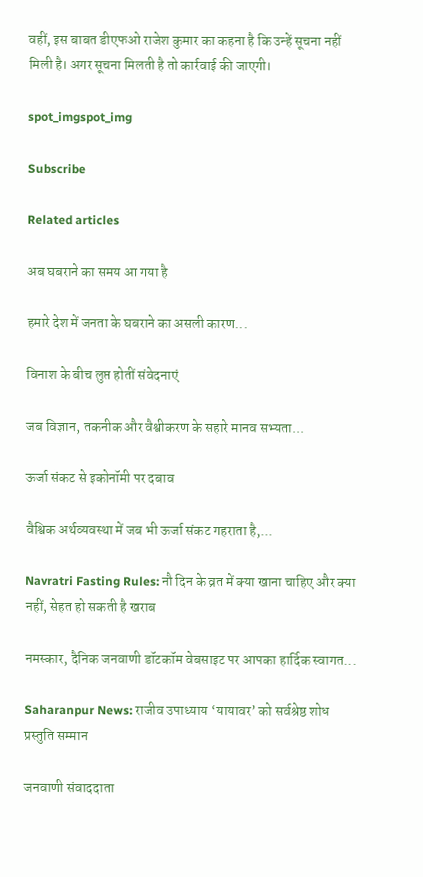वहीं, इस बाबत डीएफओ राजेश कुमार का कहना है कि उन्हें सूचना नहीं मिली है। अगर सूचना मिलती है तो कार्रवाई की जाएगी।

spot_imgspot_img

Subscribe

Related articles

अब घबराने का समय आ गया है

हमारे देश में जनता के घबराने का असली कारण...

विनाश के बीच लुप्त होतीं संवेदनाएं

जब विज्ञान, तकनीक और वैश्वीकरण के सहारे मानव सभ्यता...

ऊर्जा संकट से इकोनॉमी पर दबाव

वैश्विक अर्थव्यवस्था में जब भी ऊर्जा संकट गहराता है,...

Navratri Fasting Rules: नौ दिन के व्रत में क्या खाना चाहिए और क्या नहीं, सेहत हो सकती है खराब

नमस्कार, दैनिक जनवाणी डॉटकॉम वेबसाइट पर आपका हार्दिक स्वागत...

Saharanpur News: राजीव उपाध्याय ‘यायावर’ को सर्वश्रेष्ठ शोध प्रस्तुति सम्मान

जनवाणी संवाददाता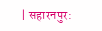| सहारनपुर: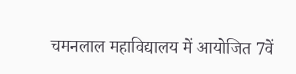चमनलाल महाविद्यालय में आयोजित 7वें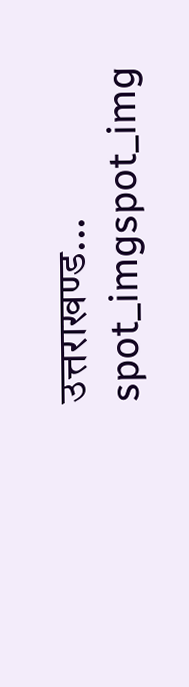उत्तराखण्ड...
spot_imgspot_img